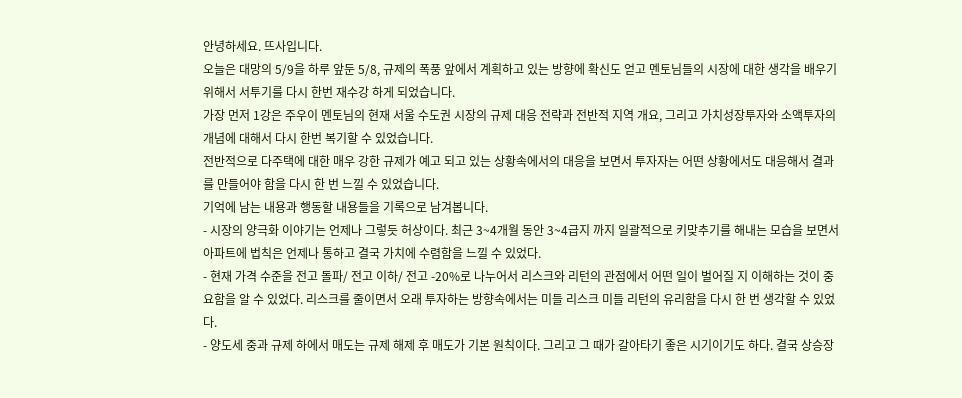안녕하세요. 뜨사입니다.
오늘은 대망의 5/9을 하루 앞둔 5/8, 규제의 폭풍 앞에서 계획하고 있는 방향에 확신도 얻고 멘토님들의 시장에 대한 생각을 배우기 위해서 서투기를 다시 한번 재수강 하게 되었습니다.
가장 먼저 1강은 주우이 멘토님의 현재 서울 수도권 시장의 규제 대응 전략과 전반적 지역 개요, 그리고 가치성장투자와 소액투자의 개념에 대해서 다시 한번 복기할 수 있었습니다.
전반적으로 다주택에 대한 매우 강한 규제가 예고 되고 있는 상황속에서의 대응을 보면서 투자자는 어떤 상황에서도 대응해서 결과를 만들어야 함을 다시 한 번 느낄 수 있었습니다.
기억에 남는 내용과 행동할 내용들을 기록으로 남겨봅니다.
- 시장의 양극화 이야기는 언제나 그렇듯 허상이다. 최근 3~4개월 동안 3~4급지 까지 일괄적으로 키맞추기를 해내는 모습을 보면서 아파트에 법칙은 언제나 통하고 결국 가치에 수렴함을 느낄 수 있었다.
- 현재 가격 수준을 전고 돌파/ 전고 이하/ 전고 -20%로 나누어서 리스크와 리턴의 관점에서 어떤 일이 벌어질 지 이해하는 것이 중요함을 알 수 있었다. 리스크를 줄이면서 오래 투자하는 방향속에서는 미들 리스크 미들 리턴의 유리함을 다시 한 번 생각할 수 있었다.
- 양도세 중과 규제 하에서 매도는 규제 해제 후 매도가 기본 원칙이다. 그리고 그 때가 갈아타기 좋은 시기이기도 하다. 결국 상승장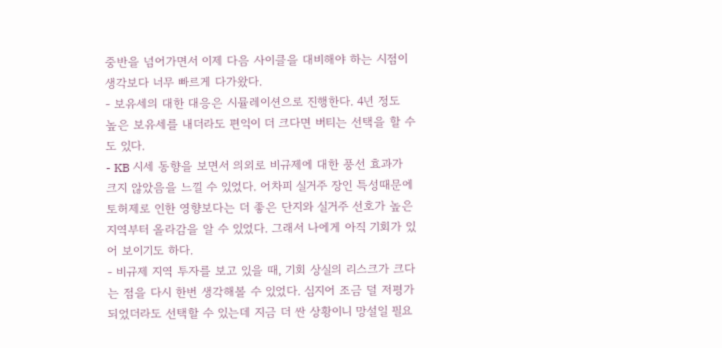중반을 넘어가면서 이제 다음 사이클을 대비해야 하는 시점이 생각보다 너무 빠르게 다가왔다.
- 보유세의 대한 대응은 시뮬레이션으로 진행한다. 4년 정도 높은 보유세를 내더라도 편익이 더 크다면 버티는 선택을 할 수도 있다.
- KB 시세 동향을 보면서 의외로 비규제에 대한 풍선 효과가 크지 않았음을 느낄 수 있었다. 어차피 실거주 장인 특성때문에 토허제로 인한 영향보다는 더 좋은 단지와 실거주 선호가 높은 지역부터 올라감을 알 수 있었다. 그래서 나에게 아직 기회가 있어 보이기도 하다.
- 비규제 지역 투자를 보고 있을 때, 기회 상실의 리스크가 크다는 점을 다시 한번 생각해볼 수 있었다. 심지어 조금 덜 저평가 되었더라도 선택할 수 있는데 지금 더 싼 상황이니 망설일 필요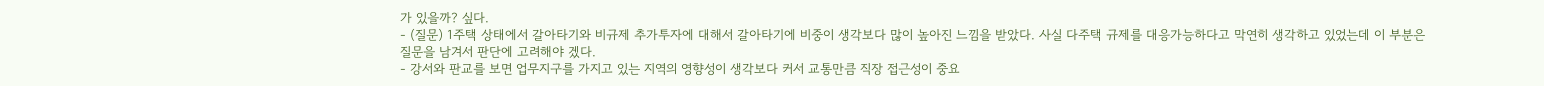가 있을까? 싶다.
- (질문) 1주택 상태에서 갈아타기와 비규제 추가투자에 대해서 갈아타기에 비중이 생각보다 많이 높아진 느낌을 받았다. 사실 다주택 규제를 대응가능하다고 막연히 생각하고 있었는데 이 부분은 질문을 남겨서 판단에 고려해야 겠다.
- 강서와 판교를 보면 업무지구를 가지고 있는 지역의 영향성이 생각보다 커서 교통만큼 직장 접근성이 중요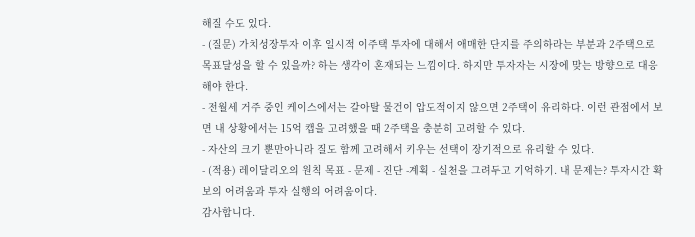해질 수도 있다.
- (질문) 가치성장투자 이후 일시적 이주택 투자에 대해서 애매한 단지를 주의하라는 부분과 2주택으로 목표달성을 할 수 있을까? 하는 생각이 혼재되는 느낌이다. 하지만 투자자는 시장에 맞는 방향으로 대응해야 한다.
- 전월세 거주 중인 케이스에서는 갈아탈 물건이 압도적이지 않으면 2주택이 유리하다. 이런 관점에서 보면 내 상황에서는 15억 캡을 고려했을 때 2주택을 충분히 고려할 수 있다.
- 자산의 크기 뿐만아니라 질도 함께 고려해서 키우는 선택이 장기적으로 유리할 수 있다.
- (적용) 레이달리오의 원칙 목표 - 문제 - 진단 -계획 - 실천을 그려두고 기억하기. 내 문제는? 투자시간 확보의 어려움과 투자 실행의 어려움이다.
감사합니다.